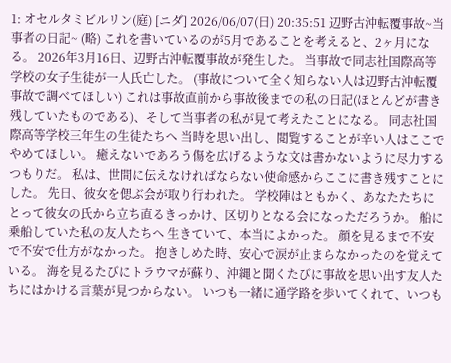1: オセルタミビルリン(庭) [ニダ] 2026/06/07(日) 20:35:51 辺野古沖転覆事故~当事者の日記~ (略) これを書いているのが5月であることを考えると、2ヶ月になる。 2026年3月16日、辺野古沖転覆事故が発生した。 当事故で同志社国際高等学校の女子生徒が一人氏亡した。 (事故について全く知らない人は辺野古沖転覆事故で調べてほしい) これは事故直前から事故後までの私の日記(ほとんどが書き残していたものである)、そして当事者の私が見て考えたことになる。 同志社国際高等学校三年生の生徒たちへ 当時を思い出し、閲覧することが辛い人はここでやめてほしい。 癒えないであろう傷を広げるような文は書かないように尽力するつもりだ。 私は、世間に伝えなければならない使命感からここに書き残すことにした。 先日、彼女を偲ぶ会が取り行われた。 学校陣はともかく、あなたたちにとって彼女の氏から立ち直るきっかけ、区切りとなる会になっただろうか。 船に乗船していた私の友人たちへ 生きていて、本当によかった。 顔を見るまで不安で不安で仕方がなかった。 抱きしめた時、安心で涙が止まらなかったのを覚えている。 海を見るたびにトラウマが蘇り、沖縄と聞くたびに事故を思い出す友人たちにはかける言葉が見つからない。 いつも一緒に通学路を歩いてくれて、いつも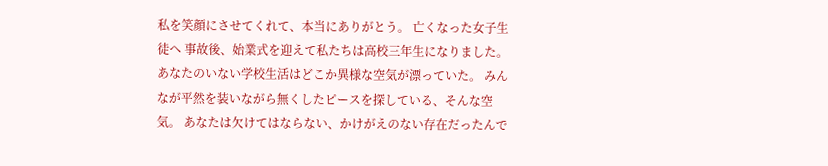私を笑顔にさせてくれて、本当にありがとう。 亡くなった女子生徒へ 事故後、始業式を迎えて私たちは高校三年生になりました。 あなたのいない学校生活はどこか異様な空気が漂っていた。 みんなが平然を装いながら無くしたピースを探している、そんな空気。 あなたは欠けてはならない、かけがえのない存在だったんで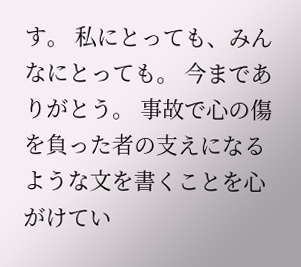す。 私にとっても、みんなにとっても。 今までありがとう。 事故で心の傷を負った者の支えになるような文を書くことを心がけてい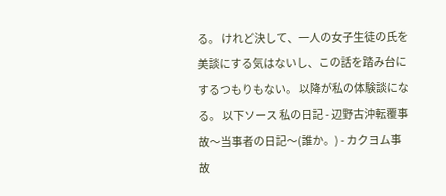る。 けれど決して、一人の女子生徒の氏を美談にする気はないし、この話を踏み台にするつもりもない。 以降が私の体験談になる。 以下ソース 私の日記 - 辺野古沖転覆事故〜当事者の日記〜(誰か。) - カクヨム事故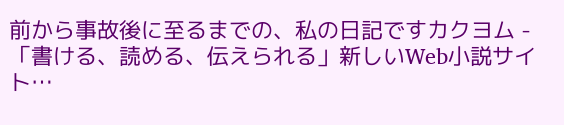前から事故後に至るまでの、私の日記ですカクヨム - 「書ける、読める、伝えられる」新しいWeb小説サイト…